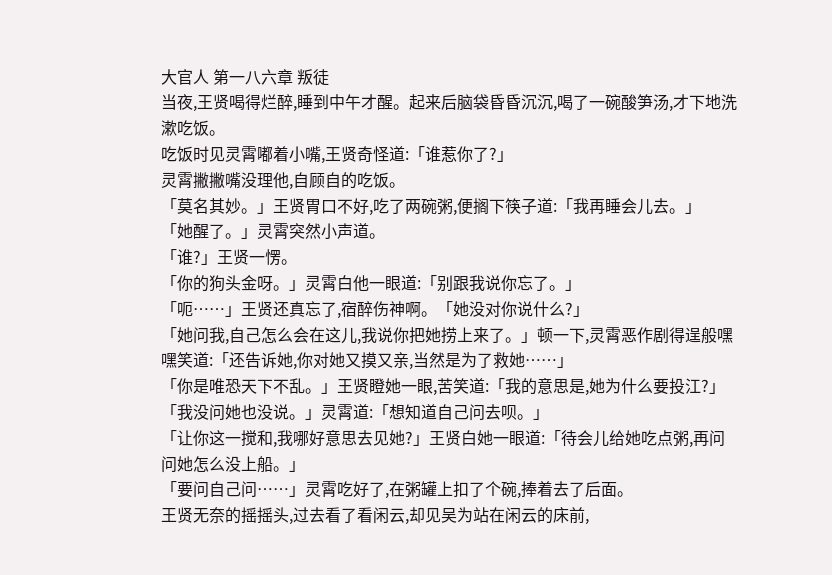大官人 第一八六章 叛徒
当夜,王贤喝得烂醉,睡到中午才醒。起来后脑袋昏昏沉沉,喝了一碗酸笋汤,才下地洗漱吃饭。
吃饭时见灵霄嘟着小嘴,王贤奇怪道:「谁惹你了?」
灵霄撇撇嘴没理他,自顾自的吃饭。
「莫名其妙。」王贤胃口不好,吃了两碗粥,便搁下筷子道:「我再睡会儿去。」
「她醒了。」灵霄突然小声道。
「谁?」王贤一愣。
「你的狗头金呀。」灵霄白他一眼道:「别跟我说你忘了。」
「呃……」王贤还真忘了,宿醉伤神啊。「她没对你说什么?」
「她问我,自己怎么会在这儿,我说你把她捞上来了。」顿一下,灵霄恶作剧得逞般嘿嘿笑道:「还告诉她,你对她又摸又亲,当然是为了救她……」
「你是唯恐天下不乱。」王贤瞪她一眼,苦笑道:「我的意思是,她为什么要投江?」
「我没问她也没说。」灵霄道:「想知道自己问去呗。」
「让你这一搅和,我哪好意思去见她?」王贤白她一眼道:「待会儿给她吃点粥,再问问她怎么没上船。」
「要问自己问……」灵霄吃好了,在粥罐上扣了个碗,捧着去了后面。
王贤无奈的摇摇头,过去看了看闲云,却见吴为站在闲云的床前,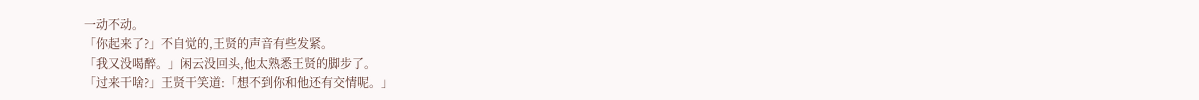一动不动。
「你起来了?」不自觉的,王贤的声音有些发紧。
「我又没喝醉。」闲云没回头,他太熟悉王贤的脚步了。
「过来干啥?」王贤干笑道:「想不到你和他还有交情呢。」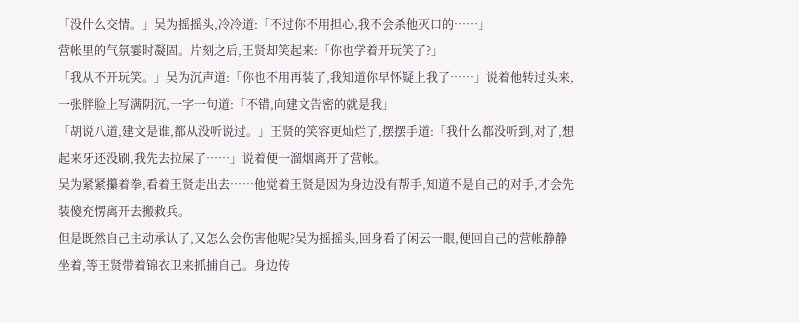「没什么交情。」吴为摇摇头,冷冷道:「不过你不用担心,我不会杀他灭口的……」
营帐里的气氛霎时凝固。片刻之后,王贤却笑起来:「你也学着开玩笑了?」
「我从不开玩笑。」吴为沉声道:「你也不用再装了,我知道你早怀疑上我了……」说着他转过头来,一张胖脸上写满阴沉,一字一句道:「不错,向建文告密的就是我」
「胡说八道,建文是谁,都从没听说过。」王贤的笑容更灿烂了,摆摆手道:「我什么都没听到,对了,想起来牙还没刷,我先去拉屎了……」说着便一溜烟离开了营帐。
吴为紧紧攥着拳,看着王贤走出去……他觉着王贤是因为身边没有帮手,知道不是自己的对手,才会先装傻充愣离开去搬救兵。
但是既然自己主动承认了,又怎么会伤害他呢?吴为摇摇头,回身看了闲云一眼,便回自己的营帐静静坐着,等王贤带着锦衣卫来抓捕自己。身边传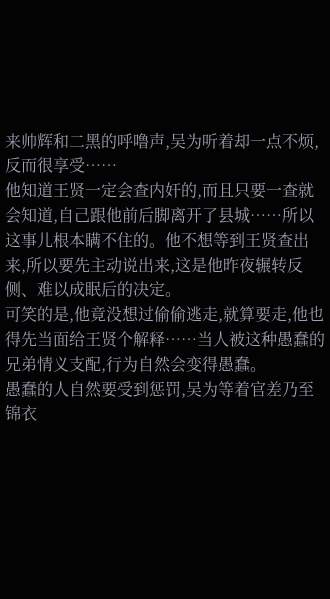来帅辉和二黑的呼噜声,吴为听着却一点不烦,反而很享受……
他知道王贤一定会查内奸的,而且只要一查就会知道,自己跟他前后脚离开了县城……所以这事儿根本瞒不住的。他不想等到王贤查出来,所以要先主动说出来,这是他昨夜辗转反侧、难以成眠后的决定。
可笑的是,他竟没想过偷偷逃走,就算要走,他也得先当面给王贤个解释……当人被这种愚蠢的兄弟情义支配,行为自然会变得愚蠢。
愚蠢的人自然要受到惩罚,吴为等着官差乃至锦衣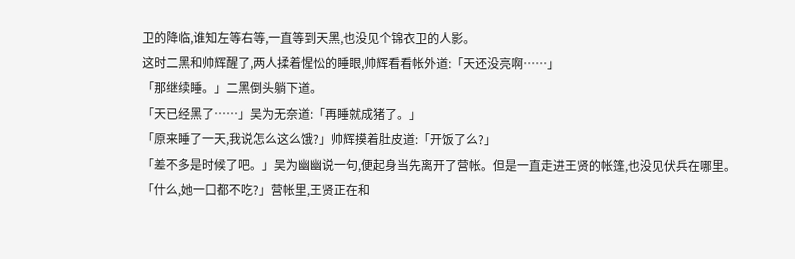卫的降临,谁知左等右等,一直等到天黑,也没见个锦衣卫的人影。
这时二黑和帅辉醒了,两人揉着惺忪的睡眼,帅辉看看帐外道:「天还没亮啊……」
「那继续睡。」二黑倒头躺下道。
「天已经黑了……」吴为无奈道:「再睡就成猪了。」
「原来睡了一天,我说怎么这么饿?」帅辉摸着肚皮道:「开饭了么?」
「差不多是时候了吧。」吴为幽幽说一句,便起身当先离开了营帐。但是一直走进王贤的帐篷,也没见伏兵在哪里。
「什么,她一口都不吃?」营帐里,王贤正在和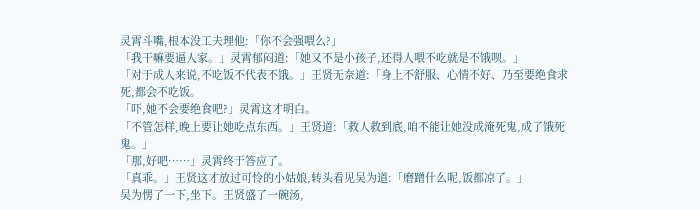灵霄斗嘴,根本没工夫理他:「你不会强喂么?」
「我干嘛要逼人家。」灵霄郁闷道:「她又不是小孩子,还得人喂不吃就是不饿呗。」
「对于成人来说,不吃饭不代表不饿。」王贤无奈道:「身上不舒服、心情不好、乃至要绝食求死,都会不吃饭。
「吓,她不会要绝食吧?」灵霄这才明白。
「不管怎样,晚上要让她吃点东西。」王贤道:「救人救到底,咱不能让她没成淹死鬼,成了饿死鬼。」
「那,好吧……」灵霄终于答应了。
「真乖。」王贤这才放过可怜的小姑娘,转头看见吴为道:「磨蹭什么呢,饭都凉了。」
吴为愣了一下,坐下。王贤盛了一碗汤,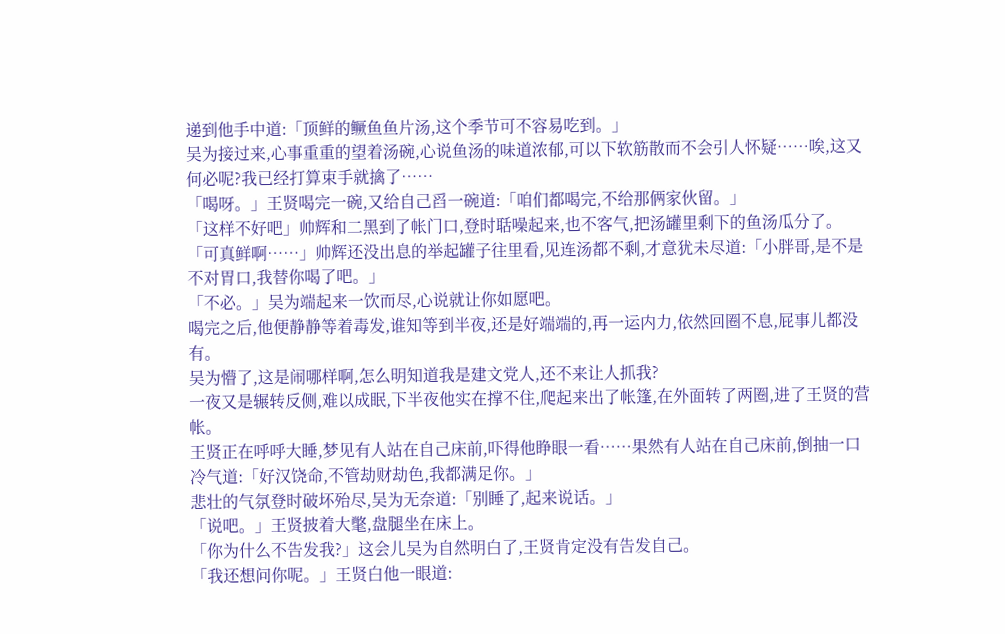递到他手中道:「顶鲜的鳜鱼鱼片汤,这个季节可不容易吃到。」
吴为接过来,心事重重的望着汤碗,心说鱼汤的味道浓郁,可以下软筋散而不会引人怀疑……唉,这又何必呢?我已经打算束手就擒了……
「喝呀。」王贤喝完一碗,又给自己舀一碗道:「咱们都喝完,不给那俩家伙留。」
「这样不好吧」帅辉和二黑到了帐门口,登时聒噪起来,也不客气,把汤罐里剩下的鱼汤瓜分了。「可真鲜啊……」帅辉还没出息的举起罐子往里看,见连汤都不剩,才意犹未尽道:「小胖哥,是不是不对胃口,我替你喝了吧。」
「不必。」吴为端起来一饮而尽,心说就让你如愿吧。
喝完之后,他便静静等着毒发,谁知等到半夜,还是好端端的,再一运内力,依然回圈不息,屁事儿都没有。
吴为懵了,这是闹哪样啊,怎么明知道我是建文党人,还不来让人抓我?
一夜又是辗转反侧,难以成眠,下半夜他实在撑不住,爬起来出了帐篷,在外面转了两圈,进了王贤的营帐。
王贤正在呼呼大睡,梦见有人站在自己床前,吓得他睁眼一看……果然有人站在自己床前,倒抽一口冷气道:「好汉饶命,不管劫财劫色,我都满足你。」
悲壮的气氛登时破坏殆尽,吴为无奈道:「别睡了,起来说话。」
「说吧。」王贤披着大氅,盘腿坐在床上。
「你为什么不告发我?」这会儿吴为自然明白了,王贤肯定没有告发自己。
「我还想问你呢。」王贤白他一眼道: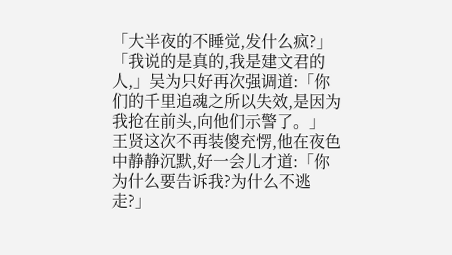「大半夜的不睡觉,发什么疯?」
「我说的是真的,我是建文君的人,」吴为只好再次强调道:「你们的千里追魂之所以失效,是因为我抢在前头,向他们示警了。」
王贤这次不再装傻充愣,他在夜色中静静沉默,好一会儿才道:「你为什么要告诉我?为什么不逃走?」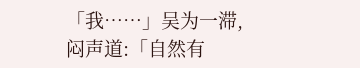「我……」吴为一滞,闷声道:「自然有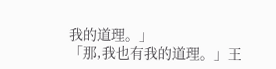我的道理。」
「那,我也有我的道理。」王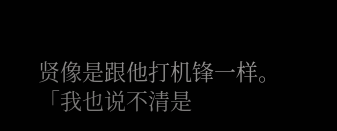贤像是跟他打机锋一样。
「我也说不清是